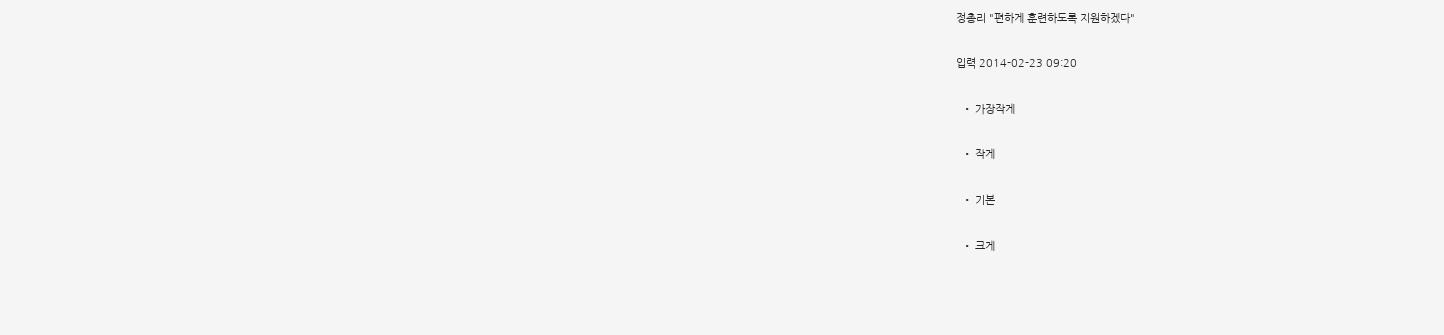정총리 "편하게 훈련하도록 지원하겠다"

입력 2014-02-23 09:20

  • 가장작게

  • 작게

  • 기본

  • 크게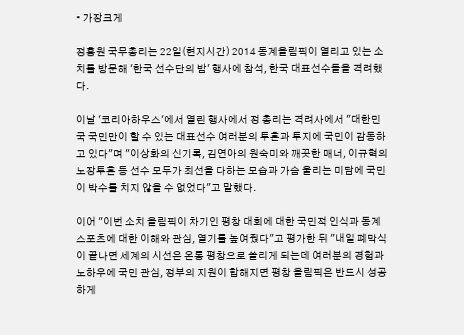• 가장크게

정홍원 국무총리는 22일(현지시간) 2014 동계올림픽이 열리고 있는 소치를 방문해 '한국 선수단의 밤' 행사에 참석, 한국 대표선수들을 격려했다.

이날 '코리아하우스'에서 열린 행사에서 정 총리는 격려사에서 "대한민국 국민만이 할 수 있는 대표선수 여러분의 투혼과 투지에 국민이 감동하고 있다"며 "이상화의 신기록, 김연아의 원숙미와 깨끗한 매너, 이규혁의 노장투혼 등 선수 모두가 최선을 다하는 모습과 가슴 울리는 미담에 국민이 박수를 치지 않을 수 없었다"고 말했다.

이어 "이번 소치 올림픽이 차기인 평창 대회에 대한 국민적 인식과 동계스포츠에 대한 이해와 관심, 열기를 높여줬다"고 평가한 뒤 "내일 폐막식이 끝나면 세계의 시선은 온통 평창으로 쏠리게 되는데 여러분의 경험과 노하우에 국민 관심, 정부의 지원이 합해지면 평창 올림픽은 반드시 성공하게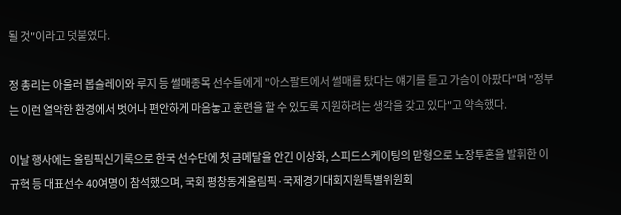될 것"이라고 덧붙였다.

정 총리는 아울러 봅슬레이와 루지 등 썰매종목 선수들에게 "아스팔트에서 썰매를 탔다는 얘기를 듣고 가슴이 아팠다"며 "정부는 이런 열악한 환경에서 벗어나 편안하게 마음놓고 훈련을 할 수 있도록 지원하려는 생각을 갖고 있다"고 약속했다.

이날 행사에는 올림픽신기록으로 한국 선수단에 첫 금메달을 안긴 이상화, 스피드스케이팅의 맏형으로 노장투혼을 발휘한 이규혁 등 대표선수 40여명이 참석했으며, 국회 평창동계올림픽·국제경기대회지원특별위원회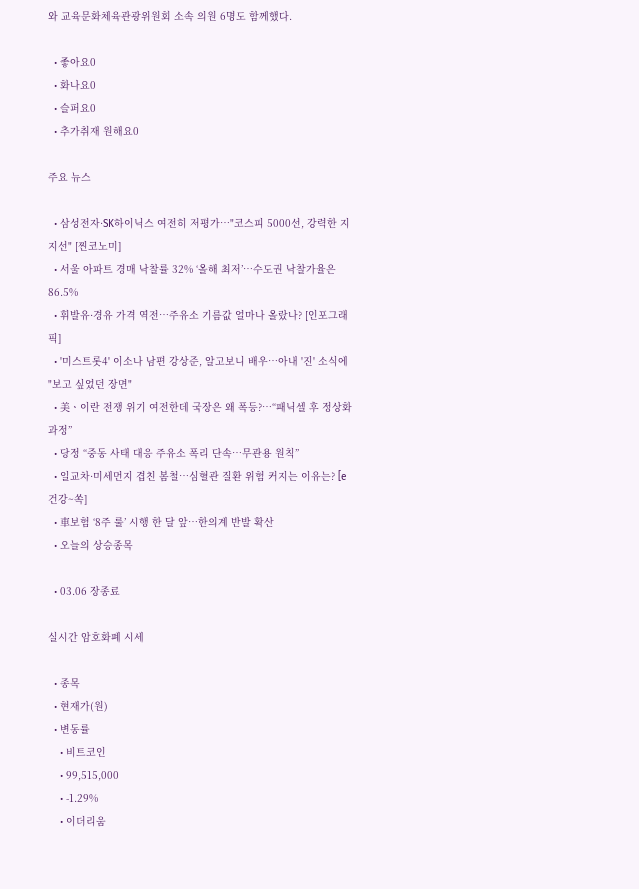와 교육문화체육관광위원회 소속 의원 6명도 함께했다.

  • 좋아요0
  • 화나요0
  • 슬퍼요0
  • 추가취재 원해요0

주요 뉴스

  • 삼성전자·SK하이닉스 여전히 저평가…"코스피 5000선, 강력한 지지선" [찐코노미]
  • 서울 아파트 경매 낙찰률 32% ‘올해 최저’⋯수도권 낙찰가율은 86.5%
  • 휘발유·경유 가격 역전…주유소 기름값 얼마나 올랐나? [인포그래픽]
  • '미스트롯4' 이소나 남편 강상준, 알고보니 배우⋯아내 '진' 소식에 "보고 싶었던 장면"
  • 美ㆍ이란 전쟁 위기 여전한데 국장은 왜 폭등?⋯“패닉셀 후 정상화 과정”
  • 당정 “중동 사태 대응 주유소 폭리 단속…무관용 원칙”
  • 일교차·미세먼지 겹친 봄철…심혈관 질환 위험 커지는 이유는? [e건강~쏙]
  • 車보험 ‘8주 룰’ 시행 한 달 앞…한의계 반발 확산
  • 오늘의 상승종목

  • 03.06 장종료

실시간 암호화폐 시세

  • 종목
  • 현재가(원)
  • 변동률
    • 비트코인
    • 99,515,000
    • -1.29%
    • 이더리움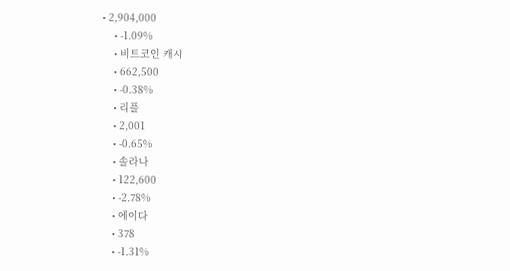• 2,904,000
    • -1.09%
    • 비트코인 캐시
    • 662,500
    • -0.38%
    • 리플
    • 2,001
    • -0.65%
    • 솔라나
    • 122,600
    • -2.78%
    • 에이다
    • 378
    • -1.31%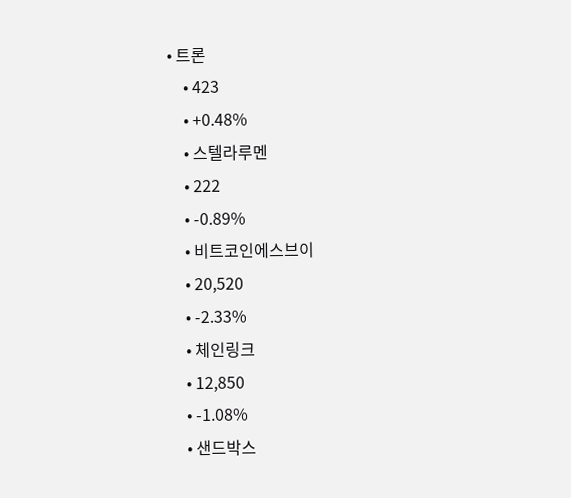• 트론
    • 423
    • +0.48%
    • 스텔라루멘
    • 222
    • -0.89%
    • 비트코인에스브이
    • 20,520
    • -2.33%
    • 체인링크
    • 12,850
    • -1.08%
    • 샌드박스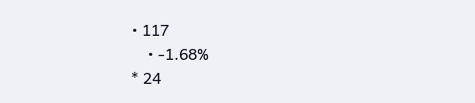• 117
    • -1.68%
* 24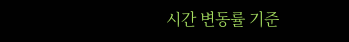시간 변동률 기준